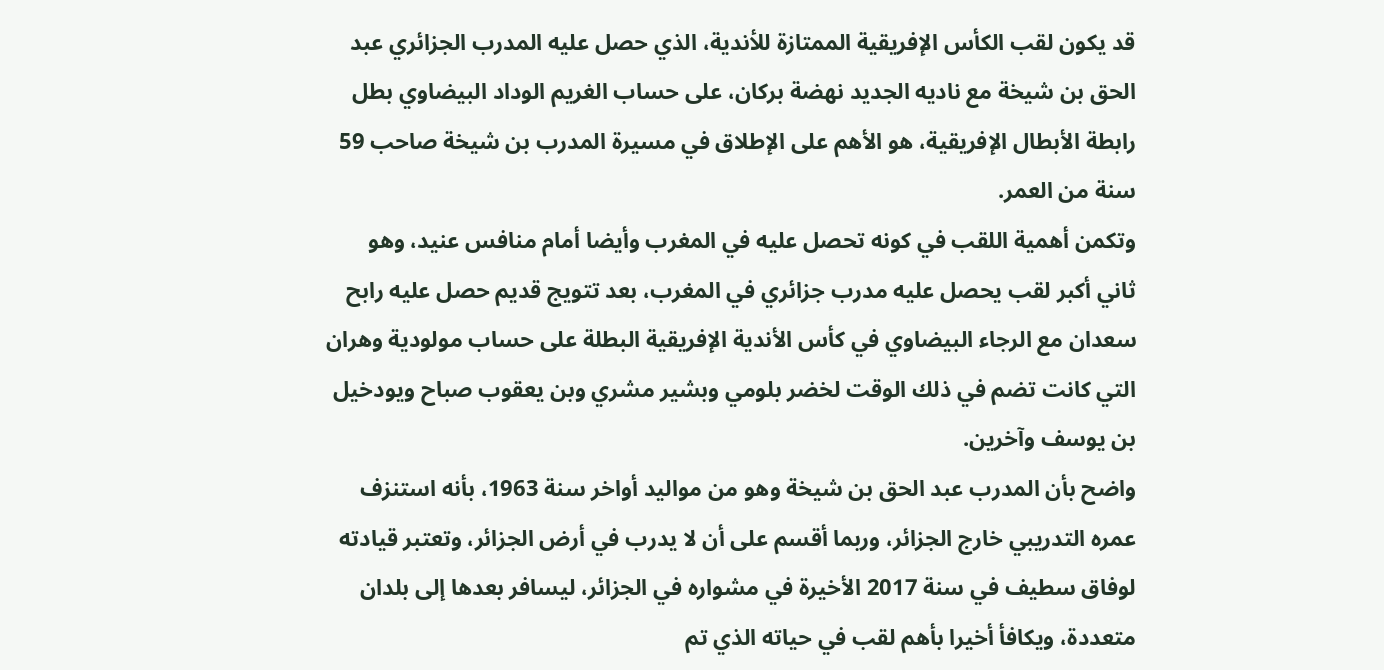قد يكون لقب الكأس الإفريقية الممتازة للأندية، الذي حصل عليه المدرب الجزائري عبد الحق بن شيخة مع ناديه الجديد نهضة بركان، على حساب الغريم الوداد البيضاوي بطل رابطة الأبطال الإفريقية، هو الأهم على الإطلاق في مسيرة المدرب بن شيخة صاحب 59 سنة من العمر.
وتكمن أهمية اللقب في كونه تحصل عليه في المغرب وأيضا أمام منافس عنيد، وهو ثاني أكبر لقب يحصل عليه مدرب جزائري في المغرب، بعد تتويج قديم حصل عليه رابح سعدان مع الرجاء البيضاوي في كأس الأندية الإفريقية البطلة على حساب مولودية وهران التي كانت تضم في ذلك الوقت لخضر بلومي وبشير مشري وبن يعقوب صباح ويودخيل بن يوسف وآخرين.
واضح بأن المدرب عبد الحق بن شيخة وهو من مواليد أواخر سنة 1963، بأنه استنزف عمره التدريبي خارج الجزائر، وربما أقسم على أن لا يدرب في أرض الجزائر، وتعتبر قيادته لوفاق سطيف في سنة 2017 الأخيرة في مشواره في الجزائر، ليسافر بعدها إلى بلدان متعددة، ويكافأ أخيرا بأهم لقب في حياته الذي تم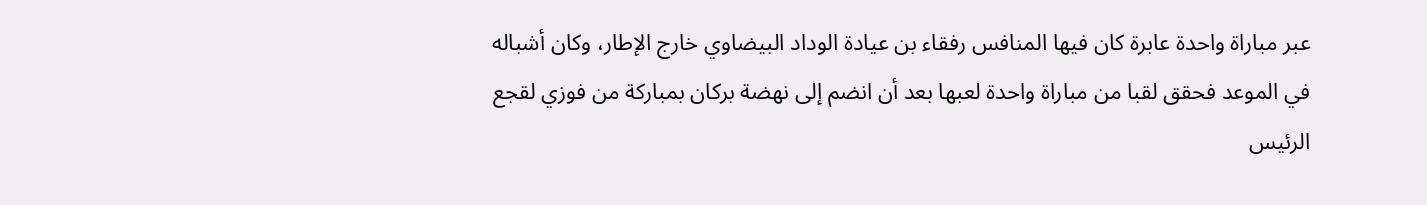عبر مباراة واحدة عابرة كان فيها المنافس رفقاء بن عيادة الوداد البيضاوي خارج الإطار، وكان أشباله في الموعد فحقق لقبا من مباراة واحدة لعبها بعد أن انضم إلى نهضة بركان بمباركة من فوزي لقجع الرئيس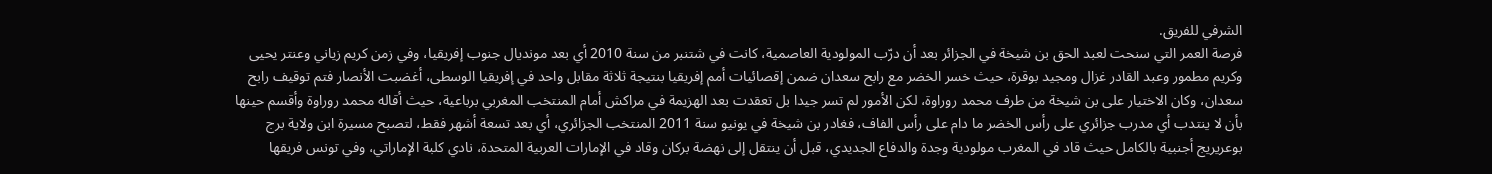الشرفي للفريق.
فرصة العمر التي سنحت لعبد الحق بن شيخة في الجزائر بعد أن درّب المولودية العاصمية، كانت في شتنبر من سنة 2010 أي بعد مونديال جنوب إفريقيا، وفي زمن كريم زياني وعنتر يحيى وكريم مطمور وعبد القادر غزال ومجيد بوقرة، حيث خسر الخضر مع رابح سعدان ضمن إقصائيات أمم إفريقيا بنتيجة ثلاثة مقابل واحد في إفريقيا الوسطى، أغضبت الأنصار فتم توقيف رابح سعدان، وكان الاختيار على بن شيخة من طرف محمد روراوة، لكن الأمور لم تسر جيدا بل تعقدت بعد الهزيمة في مراكش أمام المنتخب المغربي برباعية، حيث أقاله محمد روراوة وأقسم حينها بأن لا ينتدب أي مدرب جزائري على رأس الخضر ما دام على رأس الفاف، فغادر بن شيخة في يونيو سنة 2011 المنتخب الجزائري، أي بعد تسعة أشهر فقط، لتصبح مسيرة ابن ولاية برج بوعريريج أجنبية بالكامل حيث قاد في المغرب مولودية وجدة والدفاع الجديدي، قبل أن ينتقل إلى نهضة بركان وقاد في الإمارات العربية المتحدة، نادي كلبة الإماراتي، وفي تونس فريقها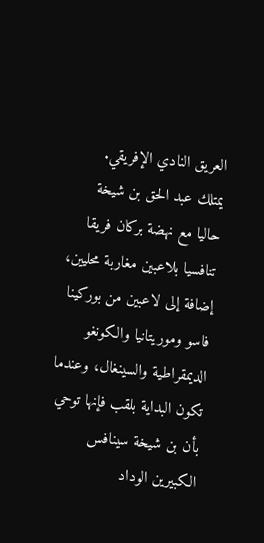العريق النادي الإفريقي.
يمتلك عبد الحق بن شيخة حاليا مع نهضة بركان فريقا تنافسيا بلاعبين مغاربة محليين، إضافة إلى لاعبين من بوركينا فاسو وموريتانيا والكونغو الديمقراطية والسينغال، وعندما تكون البداية بلقب فإنها توحي بأن بن شيخة سينافس الكبيرين الوداد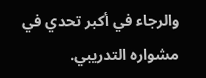والرجاء في أكبر تحدي في مشواره التدريبي.